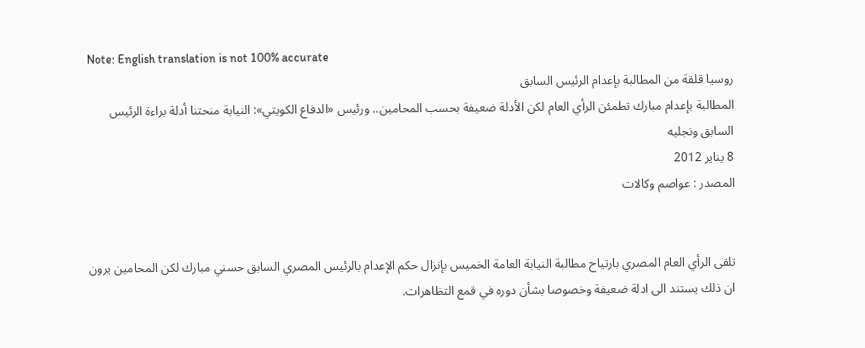Note: English translation is not 100% accurate
روسيا قلقة من المطالبة بإعدام الرئيس السابق
المطالبة بإعدام مبارك تطمئن الرأي العام لكن الأدلة ضعيفة بحسب المحامين.. ورئيس «الدفاع الكويتي»: النيابة منحتنا أدلة براءة الرئيس السابق ونجليه
8 يناير 2012
المصدر : عواصم وكالات


تلقى الرأي العام المصري بارتياح مطالبة النيابة العامة الخميس بإنزال حكم الإعدام بالرئيس المصري السابق حسني مبارك لكن المحامين يرون ان ذلك يستند الى ادلة ضعيفة وخصوصا بشأن دوره في قمع التظاهرات.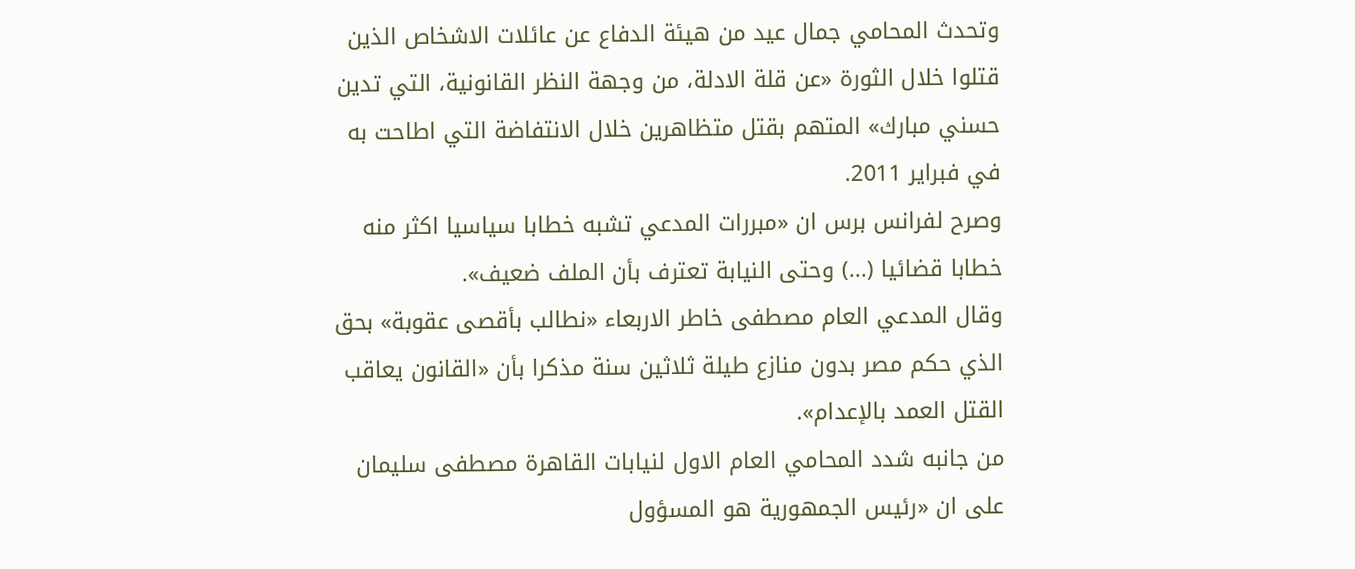وتحدث المحامي جمال عيد من هيئة الدفاع عن عائلات الاشخاص الذين قتلوا خلال الثورة «عن قلة الادلة، من وجهة النظر القانونية، التي تدين حسني مبارك» المتهم بقتل متظاهرين خلال الانتفاضة التي اطاحت به في فبراير 2011.
وصرح لفرانس برس ان «مبررات المدعي تشبه خطابا سياسيا اكثر منه خطابا قضائيا (...) وحتى النيابة تعترف بأن الملف ضعيف».
وقال المدعي العام مصطفى خاطر الاربعاء «نطالب بأقصى عقوبة» بحق الذي حكم مصر بدون منازع طيلة ثلاثين سنة مذكرا بأن «القانون يعاقب القتل العمد بالإعدام».
من جانبه شدد المحامي العام الاول لنيابات القاهرة مصطفى سليمان على ان «رئيس الجمهورية هو المسؤول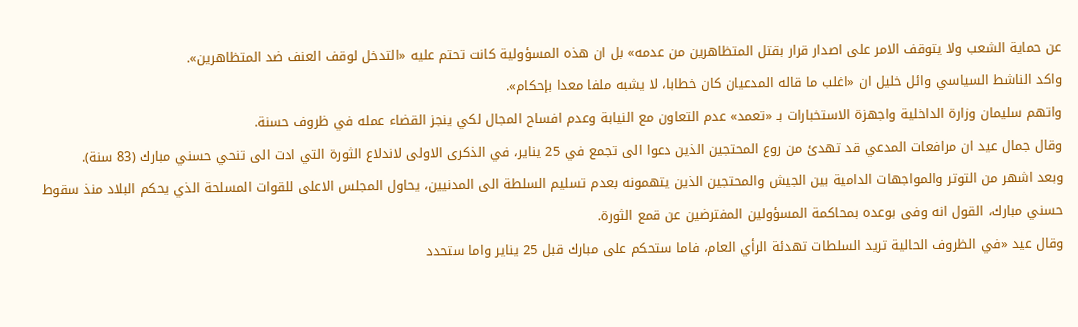عن حماية الشعب ولا يتوقف الامر على اصدار قرار بقتل المتظاهرين من عدمه» بل ان هذه المسؤولية كانت تحتم عليه «التدخل لوقف العنف ضد المتظاهرين».
واكد الناشط السياسي وائل خليل ان «اغلب ما قاله المدعيان كان خطابا، لا يشبه ملفا معدا بإحكام».
واتهم سليمان وزارة الداخلية واجهزة الاستخبارات بـ «تعمد» عدم التعاون مع النيابة وعدم افساح المجال لكي ينجز القضاء عمله في ظروف حسنة.
وقال جمال عيد ان مرافعات المدعي قد تهدئ من روع المحتجين الذين دعوا الى تجمع في 25 يناير، في الذكرى الاولى لاندلاع الثورة التي ادت الى تنحي حسني مبارك (83 سنة).
وبعد اشهر من التوتر والمواجهات الدامية بين الجيش والمحتجين الذين يتهمونه بعدم تسليم السلطة الى المدنيين، يحاول المجلس الاعلى للقوات المسلحة الذي يحكم البلاد منذ سقوط حسني مبارك، القول انه وفى بوعده بمحاكمة المسؤولين المفترضين عن قمع الثورة.
وقال عيد «في الظروف الحالية تريد السلطات تهدئة الرأي العام، فاما ستحكم على مبارك قبل 25 يناير واما ستحدد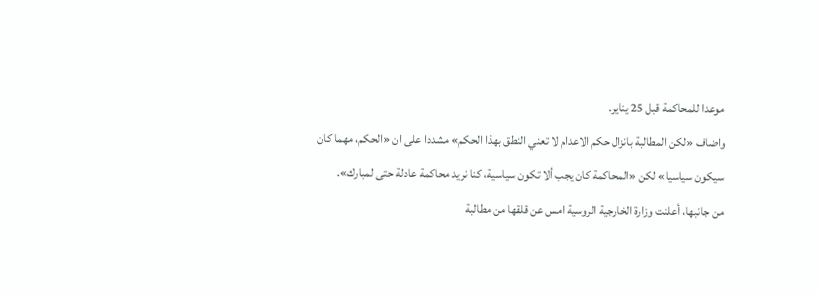موعدا للمحاكمة قبل 25 يناير.
واضاف «لكن المطالبة بانزال حكم الاعدام لا تعني النطق بهذا الحكم» مشددا على ان «الحكم، مهما كان سيكون سياسيا» لكن «المحاكمة كان يجب ألا تكون سياسية، كنا نريد محاكمة عادلة حتى لمبارك».
من جانبها، أعلنت وزارة الخارجية الروسية امس عن قلقها من مطالبة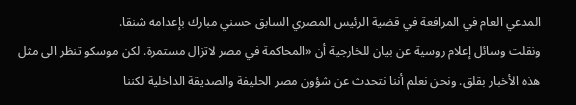المدعي العام في المرافعة في قضية الرئيس المصري السابق حسني مبارك بإعدامه شنقا.
ونقلت وسائل إعلام روسية عن بيان للخارجية أن «المحاكمة في مصر لاتزال مستمرة. لكن موسكو تنظر الى مثل هذه الأخبار بقلق. ونحن نعلم أننا نتحدث عن شؤون مصر الحليفة والصديقة الداخلية لكننا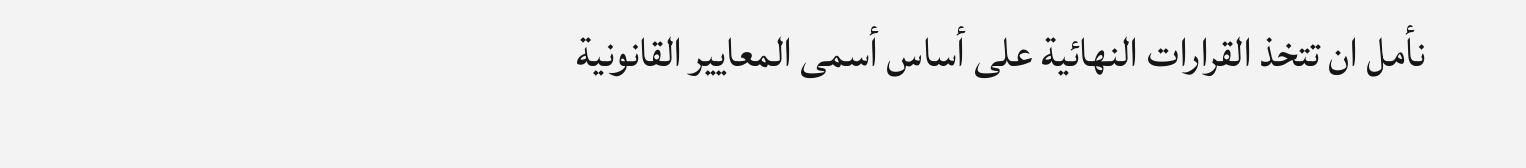نأمل ان تتخذ القرارات النهائية على أساس أسمى المعايير القانونية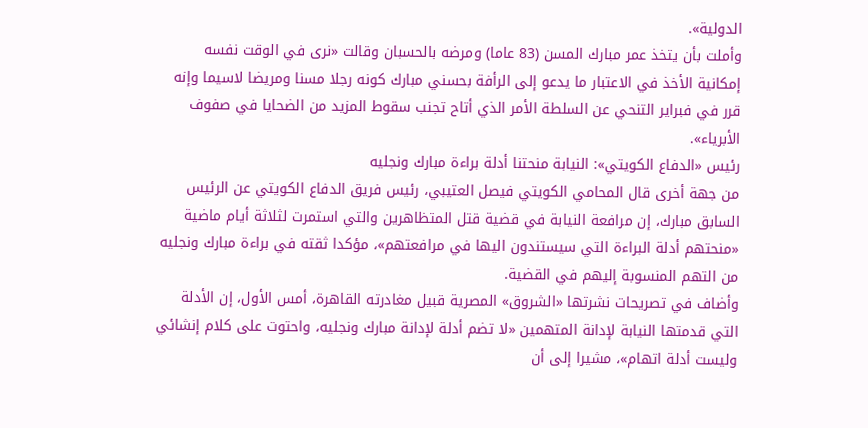الدولية».
وأملت بأن يتخذ عمر مبارك المسن (83 عاما) ومرضه بالحسبان وقالت «نرى في الوقت نفسه إمكانية الأخذ في الاعتبار ما يدعو إلى الرأفة بحسني مبارك كونه رجلا مسنا ومريضا لاسيما وإنه قرر في فبراير التنحي عن السلطة الأمر الذي أتاح تجنب سقوط المزيد من الضحايا في صفوف الأبرياء».
رئيس «الدفاع الكويتي»: النيابة منحتنا أدلة براءة مبارك ونجليه
من جهة أخرى قال المحامي الكويتي فيصل العتيبي، رئيس فريق الدفاع الكويتي عن الرئيس السابق مبارك، إن مرافعة النيابة في قضية قتل المتظاهرين والتي استمرت لثلاثة أيام ماضية «منحتهم أدلة البراءة التي سيستندون اليها في مرافعتهم»، مؤكدا ثقته في براءة مبارك ونجليه من التهم المنسوبة إليهم في القضية.
وأضاف في تصريحات نشرتها «الشروق» المصرية قبيل مغادرته القاهرة، أمس الأول، إن الأدلة التي قدمتها النيابة لإدانة المتهمين «لا تضم أدلة لإدانة مبارك ونجليه، واحتوت على كلام إنشائي وليست أدلة اتهام»، مشيرا إلى أن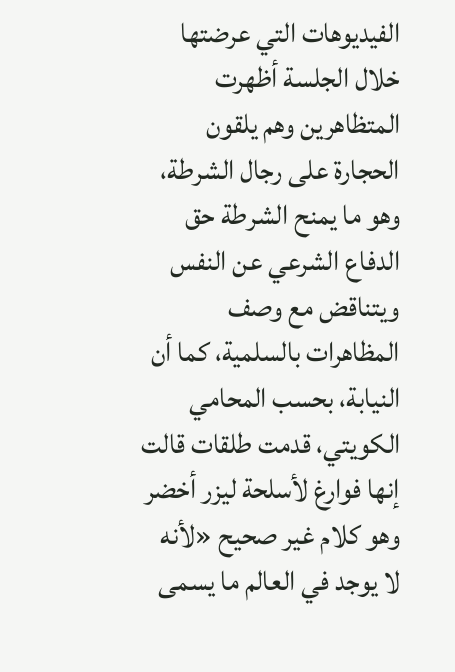الفيديوهات التي عرضتها خلال الجلسة أظهرت المتظاهرين وهم يلقون الحجارة على رجال الشرطة، وهو ما يمنح الشرطة حق الدفاع الشرعي عن النفس ويتناقض مع وصف المظاهرات بالسلمية، كما أن النيابة، بحسب المحامي الكويتي، قدمت طلقات قالت إنها فوارغ لأسلحة ليزر أخضر وهو كلام غير صحيح «لأنه لا يوجد في العالم ما يسمى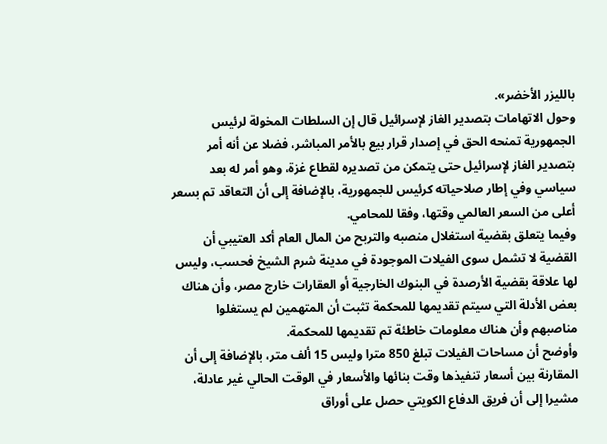بالليزر الأخضر».
وحول الاتهامات بتصدير الغاز لإسرائيل قال إن السلطات المخولة لرئيس الجمهورية تمنحه الحق في إصدار قرار بيع بالأمر المباشر، فضلا عن أنه أمر بتصدير الغاز لإسرائيل حتى يتمكن من تصديره لقطاع غزة، وهو أمر له بعد سياسي وفي إطار صلاحياته كرئيس للجمهورية، بالإضافة إلى أن التعاقد تم بسعر أعلى من السعر العالمي وقتها، وفقا للمحامي.
وفيما يتعلق بقضية استغلال منصبه والتربح من المال العام أكد العتيبي أن القضية لا تشمل سوى الفيلات الموجودة في مدينة شرم الشيخ فحسب، وليس لها علاقة بقضية الأرصدة في البنوك الخارجية أو العقارات خارج مصر، وأن هناك بعض الأدلة التي سيتم تقديمها للمحكمة تثبت أن المتهمين لم يستغلوا مناصبهم وأن هناك معلومات خاطئة تم تقديمها للمحكمة.
وأوضح أن مساحات الفيلات تبلغ 850 مترا وليس 15 ألف متر، بالإضافة إلى أن المقارنة بين أسعار تنفيذها وقت بنائها والأسعار في الوقت الحالي غير عادلة، مشيرا إلى أن فريق الدفاع الكويتي حصل على أوراق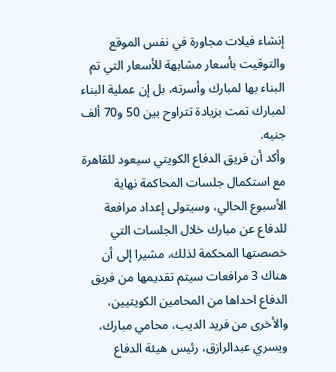إنشاء فيلات مجاورة في نفس الموقع والتوقيت بأسعار مشابهة للأسعار التي تم البناء بها لمبارك وأسرته، بل إن عملية البناء لمبارك تمت بزيادة تتراوح بين 50 و70 ألف جنيه.
وأكد أن فريق الدفاع الكويتي سيعود للقاهرة مع استكمال جلسات المحاكمة نهاية الأسبوع الحالي، وسيتولى إعداد مرافعة للدفاع عن مبارك خلال الجلسات التي خصصتها المحكمة لذلك، مشيرا إلى أن هناك 3 مرافعات سيتم تقديمها من فريق الدفاع احداها من المحامين الكويتيين، والأخرى من فريد الديب، محامي مبارك، ويسري عبدالرازق، رئيس هيئة الدفاع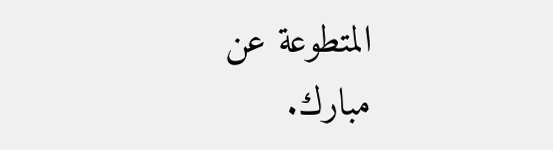المتطوعة عن مبارك.